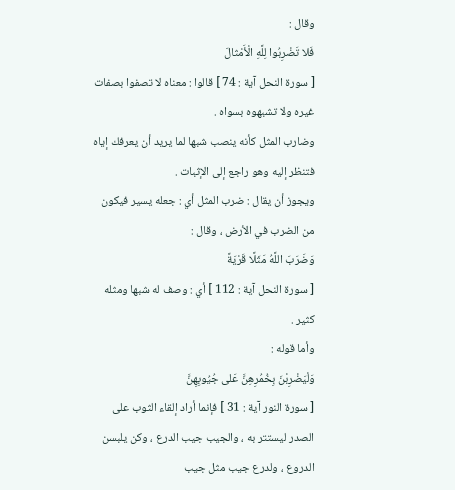وقال :
فَلا تَضْرِبُوا لِلَّهِ الْأَمْثالَ
[ سورة النحل آية : 74 ] قالوا : معناه لا تصفوا بصفات غيره ولا تشبهوه بسواه .
وضارب المثل كأنه ينصب شبها لما يريد أن يعرفك إياه فتنظر إليه وهو راجع إلى الإثبات .
ويجوز أن يقال : ضرب المثل أي : جعله يسير فيكون من الضرب في الأرض ، وقال :
وَضَرَبَ اللَّهُ مَثَلًا قَرْيَةً
[ سورة النحل آية : 112 ] أي : وصف له شبها ومثله كثير .
وأما قوله :
وَلْيَضْرِبْنَ بِخُمُرِهِنَّ عَلى جُيُوبِهِنَّ
[ سورة النور آية : 31 ] فإنما أراد إلقاء الثوب على الصدر ليستتر به ، والجيب جيب الدرع ، وكن يلبسن الدروع ، ولدرع جيب مثل جيب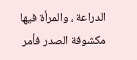الدراعة ، والمرأة فيها مكشوفة الصدر فأمر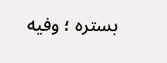بستره ؛ وفيه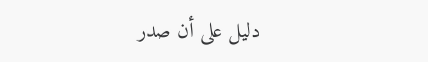دليل على أن صدر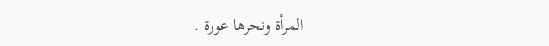المرأة ونحرها عورة .